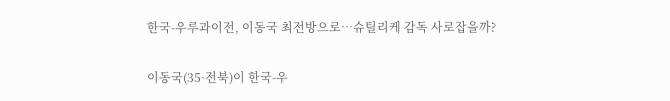한국-우루과이전, 이동국 최전방으로…슈틸리케 감독 사로잡을까?

이동국(35·전북)이 한국-우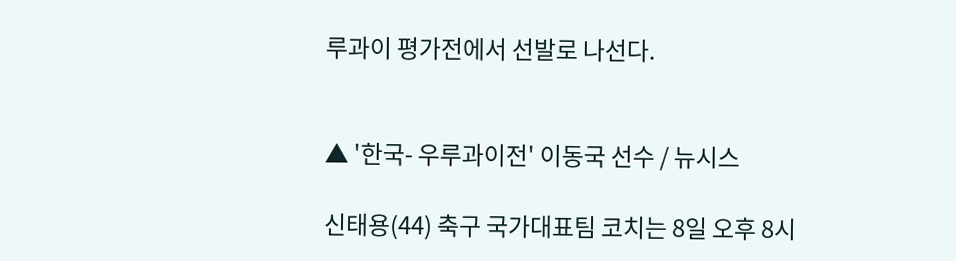루과이 평가전에서 선발로 나선다.


▲ '한국- 우루과이전' 이동국 선수 / 뉴시스

신태용(44) 축구 국가대표팀 코치는 8일 오후 8시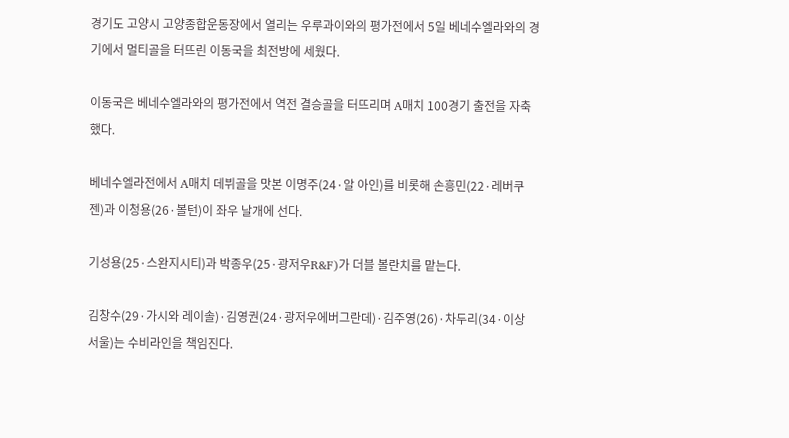경기도 고양시 고양종합운동장에서 열리는 우루과이와의 평가전에서 5일 베네수엘라와의 경기에서 멀티골을 터뜨린 이동국을 최전방에 세웠다.

이동국은 베네수엘라와의 평가전에서 역전 결승골을 터뜨리며 A매치 100경기 출전을 자축했다.

베네수엘라전에서 A매치 데뷔골을 맛본 이명주(24·알 아인)를 비롯해 손흥민(22·레버쿠젠)과 이청용(26·볼턴)이 좌우 날개에 선다.

기성용(25·스완지시티)과 박종우(25·광저우R&F)가 더블 볼란치를 맡는다.

김창수(29·가시와 레이솔)·김영권(24·광저우에버그란데)·김주영(26)·차두리(34·이상 서울)는 수비라인을 책임진다.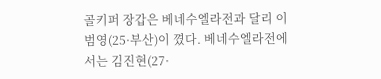골키퍼 장갑은 베네수엘라전과 달리 이범영(25·부산)이 꼈다. 베네수엘라전에서는 김진현(27·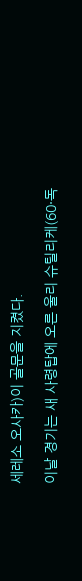세레소 오사카)이 골문을 지켰다.

이날 경기는 새 사령탑에 오른 울리 슈틸리케(60·독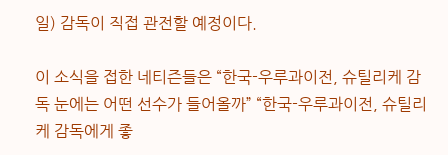일) 감독이 직접 관전할 예정이다.

이 소식을 접한 네티즌들은 “한국-우루과이전, 슈틸리케 감독 눈에는 어떤 선수가 들어올까” “한국-우루과이전, 슈틸리케 감독에게 좋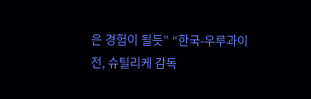은 경험이 될듯” “한국-우루과이전, 슈틸리케 감독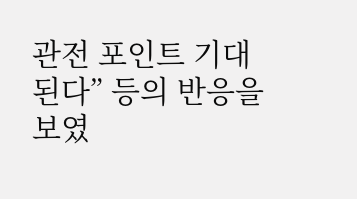관전 포인트 기대된다” 등의 반응을 보였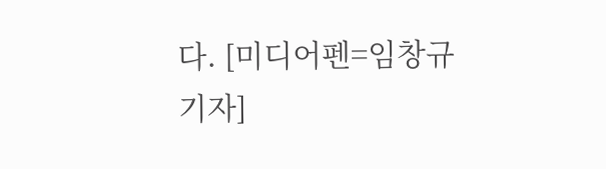다. [미디어펜=임창규 기자]